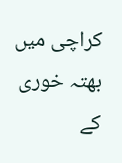کراچی میں بھتہ خوری کے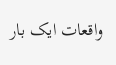واقعات ایک بار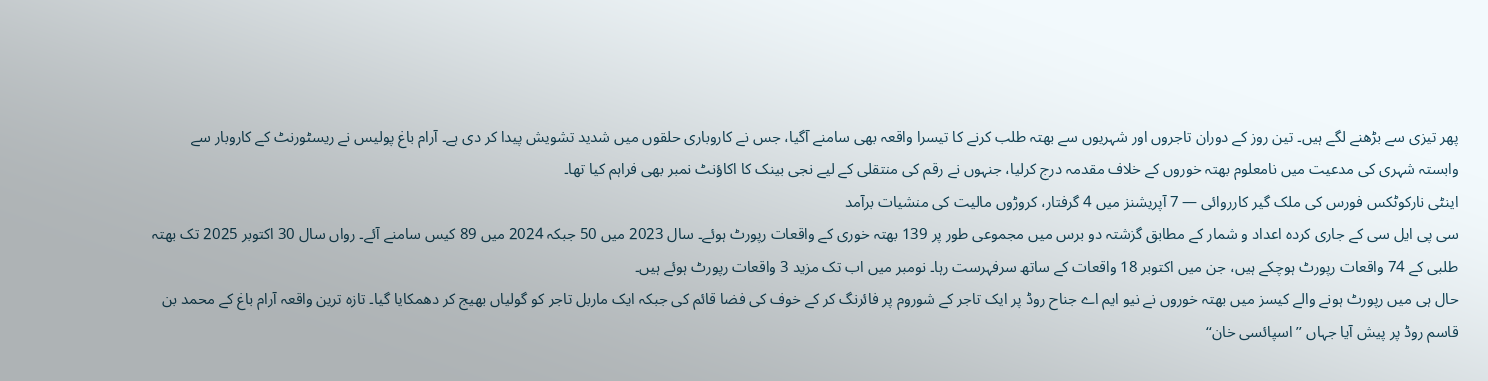پھر تیزی سے بڑھنے لگے ہیں۔ تین روز کے دوران تاجروں اور شہریوں سے بھتہ طلب کرنے کا تیسرا واقعہ بھی سامنے آگیا، جس نے کاروباری حلقوں میں شدید تشویش پیدا کر دی ہے۔ آرام باغ پولیس نے ریسٹورنٹ کے کاروبار سے وابستہ شہری کی مدعیت میں نامعلوم بھتہ خوروں کے خلاف مقدمہ درج کرلیا، جنہوں نے رقم کی منتقلی کے لیے نجی بینک کا اکاؤنٹ نمبر بھی فراہم کیا تھا۔
اینٹی نارکوٹکس فورس کی ملک گیر کارروائی — 7 آپریشنز میں 4 گرفتار، کروڑوں مالیت کی منشیات برآمد
سی پی ایل سی کے جاری کردہ اعداد و شمار کے مطابق گزشتہ دو برس میں مجموعی طور پر 139 بھتہ خوری کے واقعات رپورٹ ہوئے۔ سال 2023 میں 50 جبکہ 2024 میں 89 کیس سامنے آئے۔ رواں سال 30 اکتوبر 2025 تک بھتہ طلبی کے 74 واقعات رپورٹ ہوچکے ہیں، جن میں اکتوبر 18 واقعات کے ساتھ سرفہرست رہا۔ نومبر میں اب تک مزید 3 واقعات رپورٹ ہوئے ہیں۔
حال ہی میں رپورٹ ہونے والے کیسز میں بھتہ خوروں نے نیو ایم اے جناح روڈ پر ایک تاجر کے شوروم پر فائرنگ کر کے خوف کی فضا قائم کی جبکہ ایک ماربل تاجر کو گولیاں بھیج کر دھمکایا گیا۔ تازہ ترین واقعہ آرام باغ کے محمد بن قاسم روڈ پر پیش آیا جہاں ’’اسپائسی خان‘‘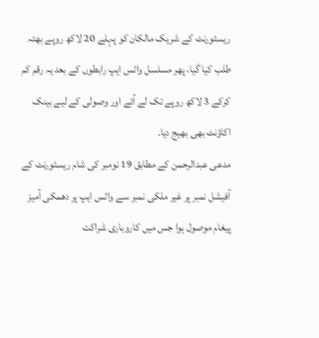ریسٹورنٹ کے شریک مالکان کو پہلے 20 لاکھ روپے بھتہ طلب کیا گیا، پھر مسلسل واٹس ایپ رابطوں کے بعد یہ رقم کم کرکے 3 لاکھ روپے تک لے آئے اور وصولی کے لیے بینک اکاؤنٹ بھی بھیج دیا۔
مدعی عبدالرحمن کے مطابق 19 نومبر کی شام ریسٹورنٹ کے آفیشل نمبر پر غیر ملکی نمبر سے واٹس ایپ پر دھمکی آمیز پیغام موصول ہوا جس میں کاروباری شراکت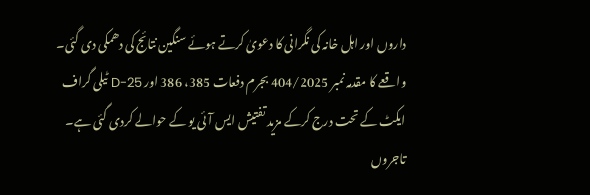داروں اور اہل خانہ کی نگرانی کا دعویٰ کرتے ہوئے سنگین نتائج کی دھمکی دی گئی۔ واقعے کا مقدمہ نمبر 404/2025 بجرم دفعات 385، 386 اور 25-D ٹیلی گراف ایکٹ کے تحت درج کرکے مزید تفتیش ایس آئی یو کے حوالے کردی گئی ہے۔
تاجروں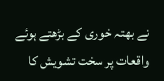نے بھتہ خوری کے بڑھتے ہوئے واقعات پر سخت تشویش کا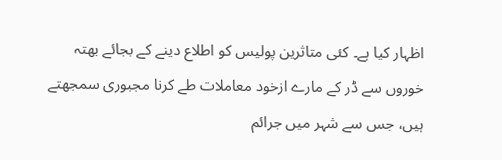اظہار کیا ہے۔ کئی متاثرین پولیس کو اطلاع دینے کے بجائے بھتہ خوروں سے ڈر کے مارے ازخود معاملات طے کرنا مجبوری سمجھتے ہیں، جس سے شہر میں جرائم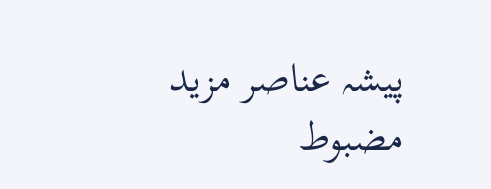پیشہ عناصر مزید مضبوط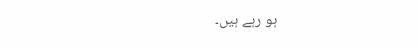ہو رہے ہیں۔